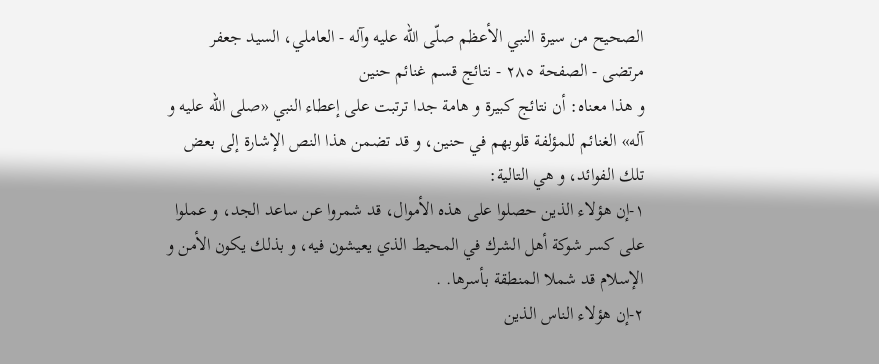الصحيح من سيرة النبي الأعظم صلّى الله عليه وآله - العاملي، السيد جعفر مرتضى - الصفحة ٢٨٥ - نتائج قسم غنائم حنين
و هذا معناه: أن نتائج كبيرة و هامة جدا ترتبت على إعطاء النبي «صلى اللّه عليه و آله» الغنائم للمؤلفة قلوبهم في حنين، و قد تضمن هذا النص الإشارة إلى بعض تلك الفوائد، و هي التالية:
١-إن هؤلاء الذين حصلوا على هذه الأموال، قد شمروا عن ساعد الجد، و عملوا على كسر شوكة أهل الشرك في المحيط الذي يعيشون فيه، و بذلك يكون الأمن و الإسلام قد شملا المنطقة بأسرها. .
٢-إن هؤلاء الناس الذين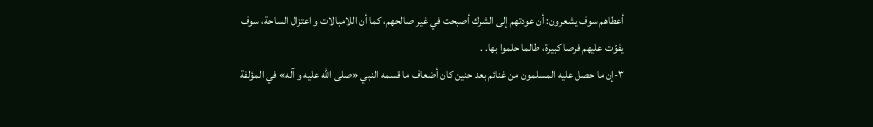أعطاهم سوف يشعرون: أن عودتهم إلى الشرك أصبحت في غير صالحهم، كما أن اللامبالات و اعتزال الساحة، سوف يفوّت عليهم فرصا كبيرة، طالما حلموا بها. .
٣-إن ما حصل عليه المسلمون من غنائم بعد حنين كان أضعاف ما قسمه النبي «صلى اللّه عليه و آله» في المؤلفة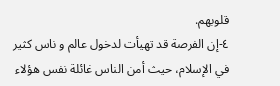قلوبهم.
٤-إن الفرصة قد تهيأت لدخول عالم و ناس كثير في الإسلام، حيث أمن الناس غائلة نفس هؤلاء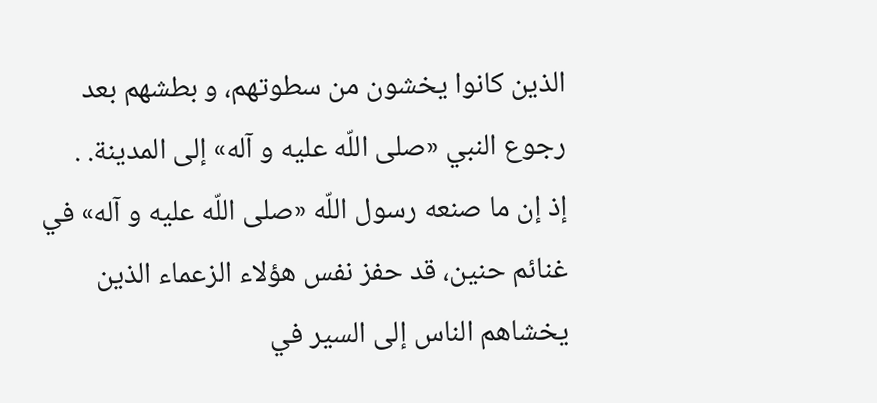الذين كانوا يخشون من سطوتهم، و بطشهم بعد رجوع النبي «صلى اللّه عليه و آله» إلى المدينة. .
إذ إن ما صنعه رسول اللّه «صلى اللّه عليه و آله» في غنائم حنين، قد حفز نفس هؤلاء الزعماء الذين يخشاهم الناس إلى السير في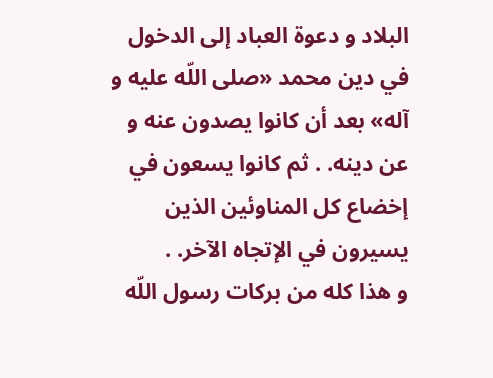البلاد و دعوة العباد إلى الدخول في دين محمد «صلى اللّه عليه و آله» بعد أن كانوا يصدون عنه و عن دينه. . ثم كانوا يسعون في إخضاع كل المناوئين الذين يسيرون في الإتجاه الآخر. .
و هذا كله من بركات رسول اللّه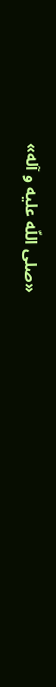«صلى اللّه عليه و آله»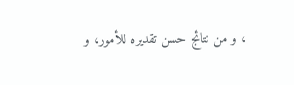، و من نتائج حسن تقديره للأمور، و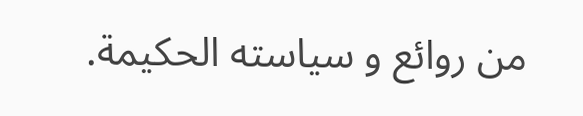من روائع و سياسته الحكيمة.